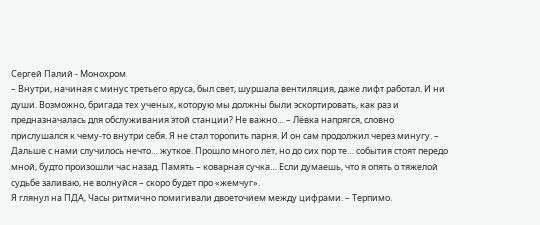Сергей Палий - Монохром
– Внутри, начиная с минус третьего яруса, был свет, шуршала вентиляция, даже лифт работал. И ни души. Возможно, бригада тех ученых, которую мы должны были эскортировать, как раз и предназначалась для обслуживания этой станции? Не важно… – Лёвка напрягся, словно прислушался к чему-то внутри себя. Я не стал торопить парня. И он сам продолжил через минугу. – Дальше с нами случилось нечто… жуткое. Прошло много лет, но до сих пор те… события стоят передо мной, будто произошли час назад. Память – коварная сучка… Если думаешь, что я опять о тяжелой судьбе заливаю, не волнуйся – скоро будет про «жемчуг».
Я глянул на ПДА, Часы ритмично помигивали двоеточием между цифрами. – Терпимо.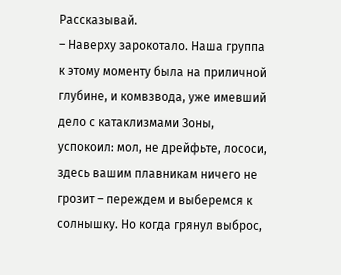Рассказывай.
– Наверху зарокотало. Наша группа к этому моменту была на приличной глубине, и комвзвода, уже имевший дело с катаклизмами Зоны, успокоил: мол, не дрейфьте, лососи, здесь вашим плавникам ничего не грозит – переждем и выберемся к солнышку. Но когда грянул выброс,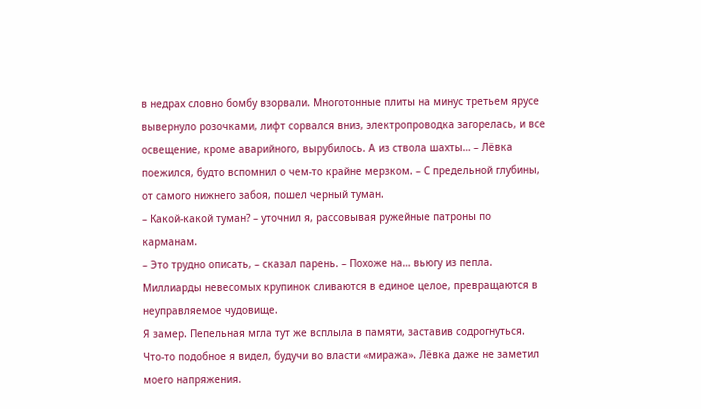в недрах словно бомбу взорвали. Многотонные плиты на минус третьем ярусе вывернуло розочками, лифт сорвался вниз, электропроводка загорелась, и все освещение, кроме аварийного, вырубилось. А из ствола шахты… – Лёвка поежился, будто вспомнил о чем-то крайне мерзком. – С предельной глубины, от самого нижнего забоя, пошел черный туман.
– Какой-какой туман? – уточнил я, рассовывая ружейные патроны по карманам.
– Это трудно описать, – сказал парень. – Похоже на… вьюгу из пепла. Миллиарды невесомых крупинок сливаются в единое целое, превращаются в неуправляемое чудовище.
Я замер. Пепельная мгла тут же всплыла в памяти, заставив содрогнуться. Что-то подобное я видел, будучи во власти «миража». Лёвка даже не заметил моего напряжения.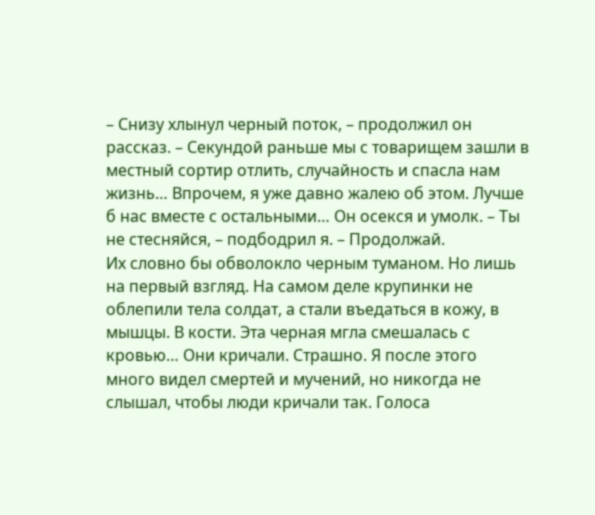– Снизу хлынул черный поток, – продолжил он рассказ. – Секундой раньше мы с товарищем зашли в местный сортир отлить, случайность и спасла нам жизнь… Впрочем, я уже давно жалею об этом. Лучше б нас вместе с остальными… Он осекся и умолк. – Ты не стесняйся, – подбодрил я. – Продолжай.
Их словно бы обволокло черным туманом. Но лишь на первый взгляд. На самом деле крупинки не облепили тела солдат, а стали въедаться в кожу, в мышцы. В кости. Эта черная мгла смешалась с кровью… Они кричали. Страшно. Я после этого много видел смертей и мучений, но никогда не слышал, чтобы люди кричали так. Голоса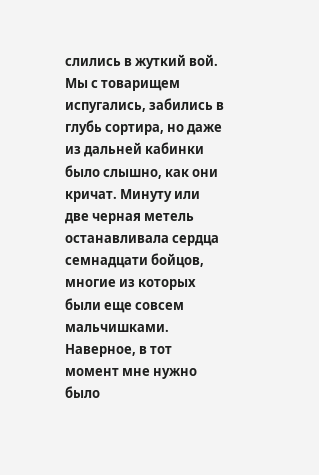слились в жуткий вой. Мы с товарищем испугались, забились в глубь сортира, но даже из дальней кабинки было слышно, как они кричат. Минуту или две черная метель останавливала сердца семнадцати бойцов, многие из которых были еще совсем мальчишками.
Наверное, в тот момент мне нужно было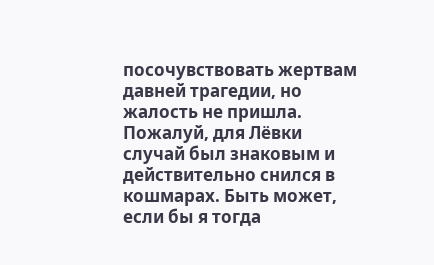посочувствовать жертвам давней трагедии, но жалость не пришла. Пожалуй, для Лёвки случай был знаковым и действительно снился в кошмарах. Быть может, если бы я тогда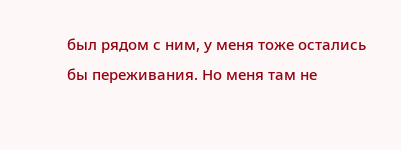был рядом с ним, у меня тоже остались бы переживания. Но меня там не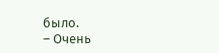было.
– Очень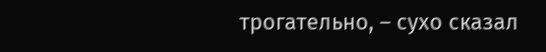трогательно, – сухо сказал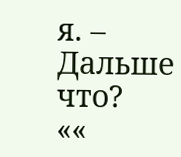я. – Дальше что?
««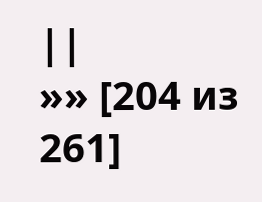||
»» [204 из
261]